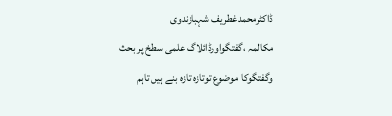ڈاکٹرمحمدغطریف شہبازندوی
مکالمہ ،گفتگواورڈائلاگ علمی سطخ پر بحث وگفتگوکا موضوع توتازہ تازہ بنے ہیں تاہم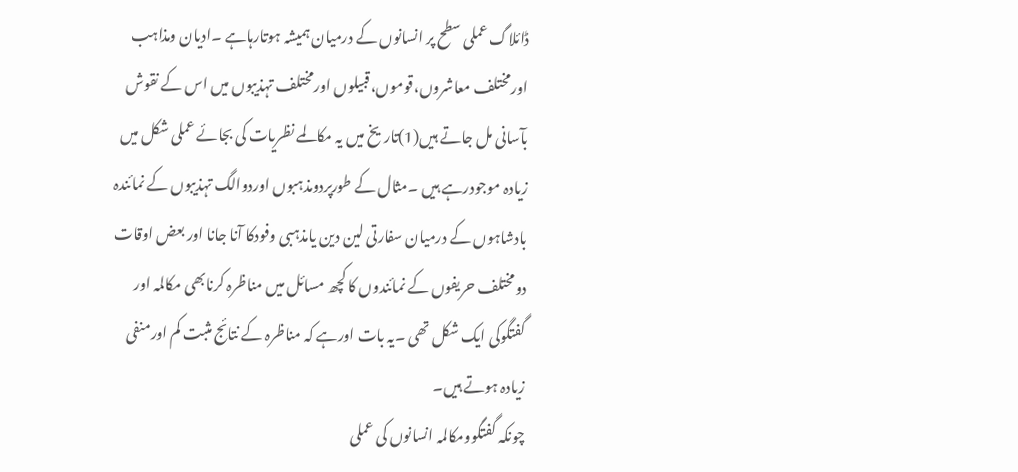ڈائلاگ عملی سطح پر انسانوں کے درمیان ہمیشہ ہوتارہاہے ۔ادیان ومذاہب اورمختلف معاشروں،قوموں،قبیلوں اورمختلف تہذیبوں میں اس کے نقوش بآسانی مل جاتے ہیں(1)تاریخ میں یہ مکالمے نظریات کی بجائے عملی شکل میں زیادہ موجودرہے ہیں ۔مثال کے طورپردومذہبوں اوردوالگ تہذیبوں کے نمائندہ بادشاہوں کے درمیان سفارتی لین دین یامذہبی وفودکا آنا جانا اور بعض اوقات دومختلف حریفوں کے نمائندوں کا کچھ مسائل میں مناظرہ کرنابھی مکالمہ اور گفتگوکی ایک شکل تھی ۔یہ بات اورہے کہ مناظرہ کے نتائج مثبت کم اورمنفی زیادہ ہوتے ہیں۔
چونکہ گفتگوومکالمہ انسانوں کی عملی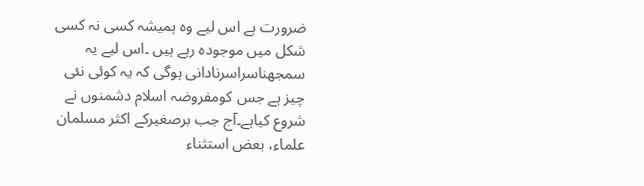ضرورت ہے اس لیے وہ ہمیشہ کسی نہ کسی شکل میں موجودہ رہے ہیں ۔اس لیے یہ سمجھناسراسرنادانی ہوگی کہ یہ کوئی نئی چیز ہے جس کومفروضہ اسلام دشمنوں نے شروع کیاہے۔آج جب برصغیرکے اکثر مسلمان علماء، بعض استثناء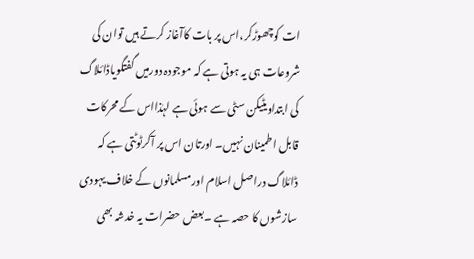ات کوچھوڑکر،اس پر بات کاآغاز کرتے ہیں توان کی شروعات ہی یہ ہوتی ہے کہ موجودہ دورمیں گفتگویاڈائلاگ کی ابتداویٹیکن سٹی سے ہوئی ہے لہٰذااس کے محرکات قابل اطمینان نہیں۔ اورتان اس پر آکرٹوٹتی ہے کہ ڈائلاگ دراصل اسلام اورمسلمانوں کے خلاف یہودی سازشوں کا حصہ ہے ۔بعض حضرات یہ خدشہ بھی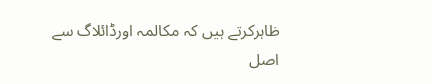ظاہرکرتے ہیں کہ مکالمہ اورڈائلاگ سے اصل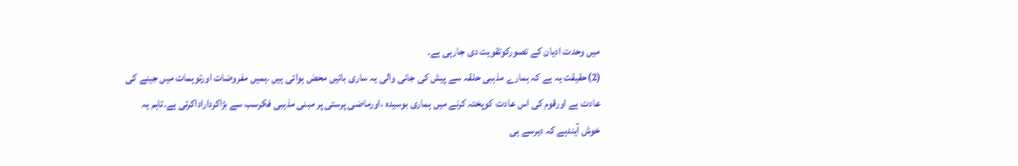میں وحدت ادیان کے تصورکوتقویت دی جارہی ہے۔
(2)حقیقت یہ ہے کہ ہمارے مذہبی حلقہ سے پیش کی جانی والی یہ ساری باتیں محض ہوائی ہیں ۔ہمیں مفروضات اورتوہمات میں جینے کی عادت ہے اورقوم کی اس عادت کوپختہ کرنے میں ہماری بوسیدہ ،اورماضی پرستی پر مبنی مذہبی فکرسب سے بڑاکرداراداکرتی ہے۔تاہم یہ خوش آیندہے کہ دیرسے ہی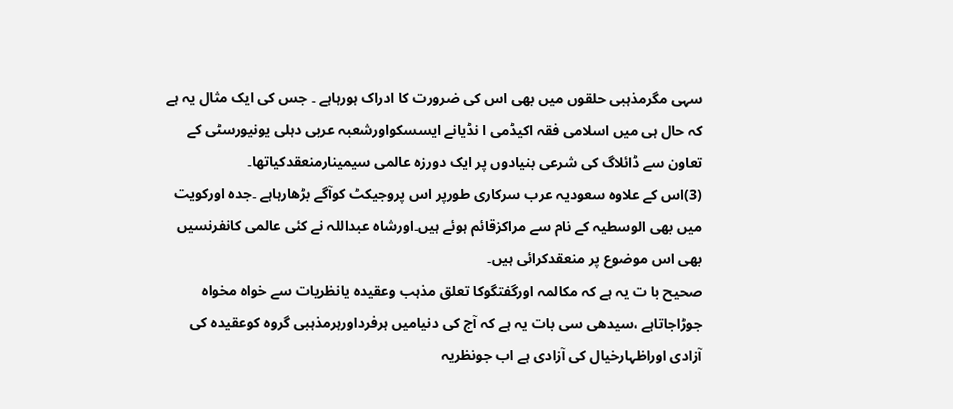سہی مگرمذہبی حلقوں میں بھی اس کی ضرورت کا ادراک ہورہاہے ۔ جس کی ایک مثال یہ ہے کہ حال ہی میں اسلامی فقہ اکیڈمی ا نڈیانے ایسسکواورشعبہ عربی دہلی یونیورسٹی کے تعاون سے ڈائلاگ کی شرعی بنیادوں پر ایک دورزہ عالمی سیمینارمنعقدکیاتھا۔
(3)اس کے علاوہ سعودیہ عرب سرکاری طورپر اس پروجیکٹ کوآگے بڑھارہاہے ۔جدہ اورکویت میں بھی الوسطیہ کے نام سے مراکزقائم ہوئے ہیں۔اورشاہ عبداللہ نے کئی عالمی کانفرنسیں بھی اس موضوع پر منعقدکرائی ہیں۔
صحیح با ت یہ ہے کہ مکالمہ اورگفتگوکا تعلق مذہب وعقیدہ یانظریات سے خواہ مخواہ جوڑاجاتاہے ،سیدھی سی بات یہ ہے کہ آج کی دنیامیں ہرفرداورہرمذہبی گروہ کوعقیدہ کی آزادی اوراظہارخیال کی آزادی ہے اب جونظریہ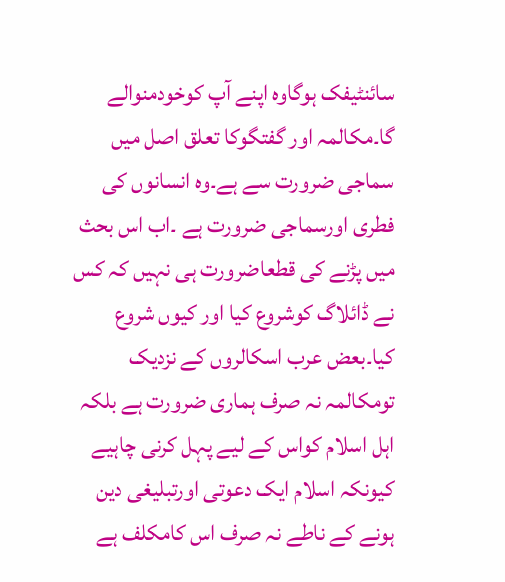سائنٹیفک ہوگاوہ اپنے آپ کوخودمنوالے گا۔مکالمہ اور گفتگوکا تعلق اصل میں سماجی ضرورت سے ہے۔وہ انسانوں کی فطری اورسماجی ضرورت ہے ۔اب اس بحث میں پڑنے کی قطعاضرورت ہی نہیں کہ کس نے ڈائلاگ کوشروع کیا اور کیوں شروع کیا۔بعض عرب اسکالروں کے نزدیک تومکالمہ نہ صرف ہماری ضرورت ہے بلکہ اہل اسلام کواس کے لیے پہل کرنی چاہیے کیونکہ اسلام ایک دعوتی اورتبلیغی دین ہونے کے ناطے نہ صرف اس کامکلف ہے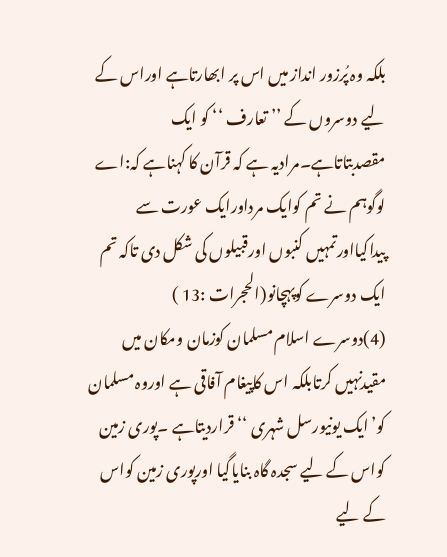بلکہ وہ پُرزور انداز میں اس پر ابھارتاہے اوراس کے لیے دوسروں کے ’’ تعارف ‘‘ کو ایک مقصدبتاتاہے۔مرادیہ ہے کہ قرآن کا کہناہے کہ:اے لوگوہم نے تم کوایک مرداورایک عورت سے پیداکیااورتمہیں کنبوں اورقبیلوں کی شکل دی تاکہ تم ایک دوسرے کوپہچانو(الحجرات :13 )
(4)دوسرے اسلام مسلمان کوزمان ومکان میں مقیدنہیں کرتابلکہ اس کاپیغام آفاقی ہے اوروہ مسلمان کو’ایک یونیورسل شہری ‘‘قراردیتاہے ۔پوری زمین کواس کے لیے سجدہ گاہ بنایاگیا اورپوری زمین کواس کے لیے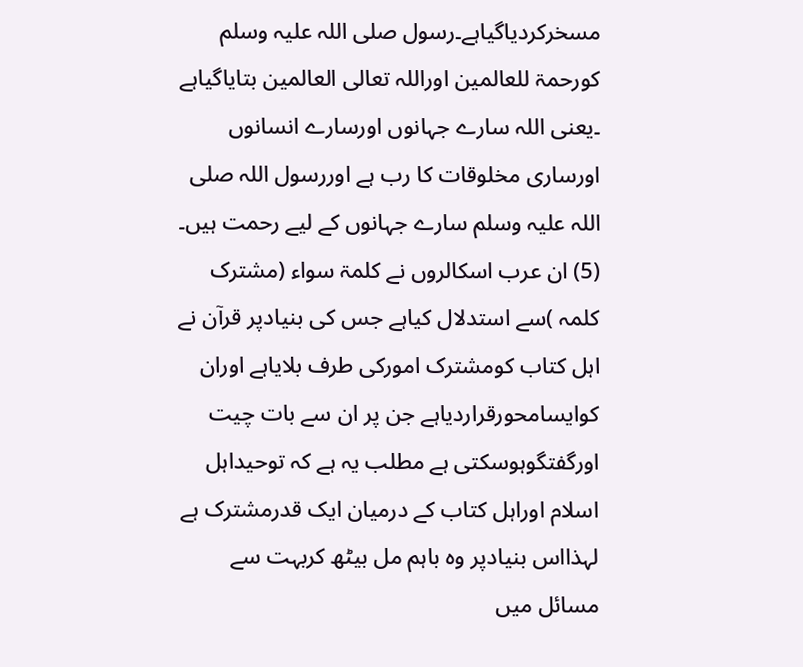مسخرکردیاگیاہے۔رسول صلی اللہ علیہ وسلم کورحمۃ للعالمین اوراللہ تعالی العالمین بتایاگیاہے ۔یعنی اللہ سارے جہانوں اورسارے انسانوں اورساری مخلوقات کا رب ہے اوررسول اللہ صلی اللہ علیہ وسلم سارے جہانوں کے لیے رحمت ہیں۔
(5) ان عرب اسکالروں نے کلمۃ سواء (مشترک کلمہ )سے استدلال کیاہے جس کی بنیادپر قرآن نے اہل کتاب کومشترک امورکی طرف بلایاہے اوران کوایسامحورقراردیاہے جن پر ان سے بات چیت اورگفتگوہوسکتی ہے مطلب یہ ہے کہ توحیداہل اسلام اوراہل کتاب کے درمیان ایک قدرمشترک ہے لہذااس بنیادپر وہ باہم مل بیٹھ کربہت سے مسائل میں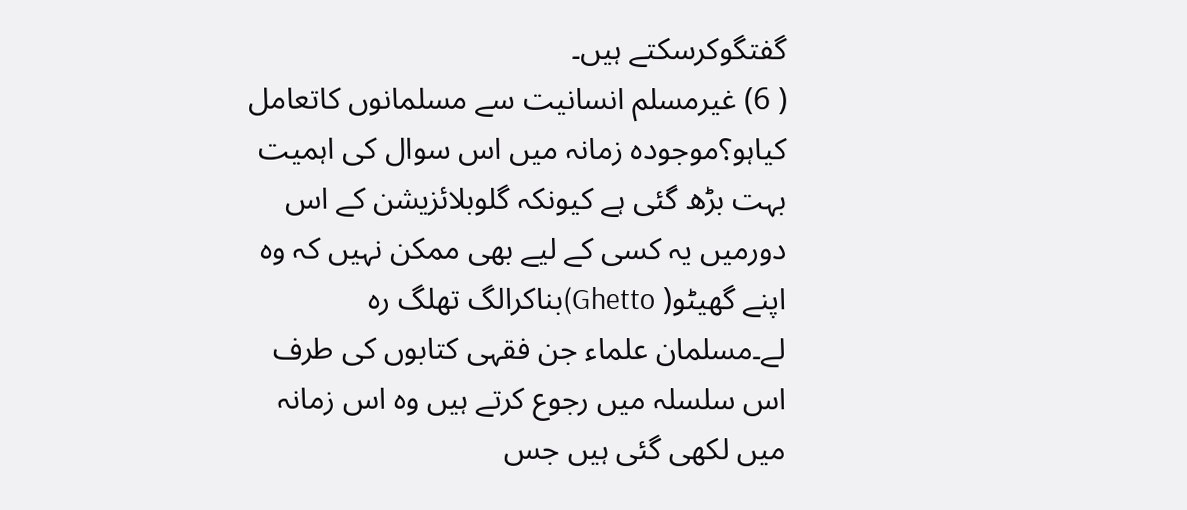گفتگوکرسکتے ہیں۔
( 6) غیرمسلم انسانیت سے مسلمانوں کاتعامل کیاہو؟موجودہ زمانہ میں اس سوال کی اہمیت بہت بڑھ گئی ہے کیونکہ گلوبلائزیشن کے اس دورمیں یہ کسی کے لیے بھی ممکن نہیں کہ وہ اپنے گھیٹو( Ghetto)بناکرالگ تھلگ رہ لے۔مسلمان علماء جن فقہی کتابوں کی طرف اس سلسلہ میں رجوع کرتے ہیں وہ اس زمانہ میں لکھی گئی ہیں جس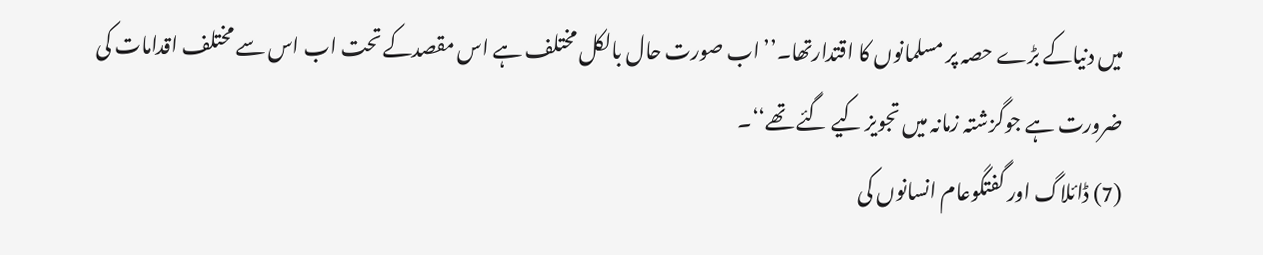میں دنیاکے بڑے حصہ پر مسلمانوں کا اقتدارتھا۔’’اب صورت حال بالکل مختلف ہے اس مقصدکے تحت اب اس سے مختلف اقدامات کی ضرورت ہے جوگزشتہ زمانہ میں تجویز کیے گئے تھے‘‘۔
(7) ڈائلاگ اور گفتگوعام انسانوں کی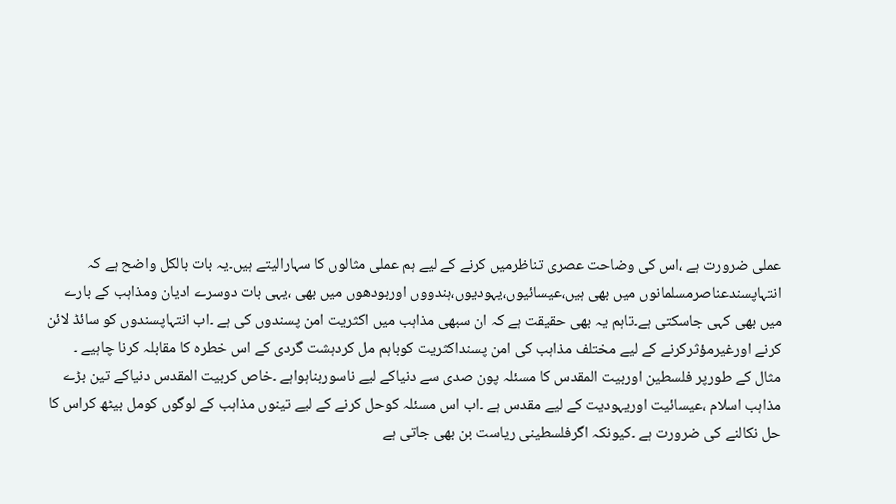عملی ضرورت ہے ،اس کی وضاحت عصری تناظرمیں کرنے کے لیے ہم عملی مثالوں کا سہارالیتے ہیں۔یہ بات بالکل واضح ہے کہ انتہاپسندعناصرمسلمانوں میں بھی ہیں،عیسائیوں،یہودیوں،ہندووں اوربودھوں میں بھی ،یہی بات دوسرے ادیان ومذاہب کے بارے میں بھی کہی جاسکتی ہے۔تاہم یہ بھی حقیقت ہے کہ ان سبھی مذاہب میں اکثریت امن پسندوں کی ہے ۔اب انتہاپسندوں کو سائڈ لائن کرنے اورغیرمؤثرکرنے کے لیے مختلف مذاہب کی امن پسنداکثریت کوباہم مل کردہشت گردی کے اس خطرہ کا مقابلہ کرنا چاہیے ۔
مثال کے طورپر فلسطین اوربیت المقدس کا مسئلہ پون صدی سے دنیاکے لیے ناسوربناہواہے ۔خاص کربیت المقدس دنیاکے تین بڑے مذاہب اسلام ،عیسائیت اوریہودیت کے لیے مقدس ہے ۔اب اس مسئلہ کوحل کرنے کے لیے تینوں مذاہب کے لوگوں کومل بیٹھ کراس کا حل نکالنے کی ضرورت ہے ۔کیونکہ اگرفلسطینی ریاست بن بھی جاتی ہے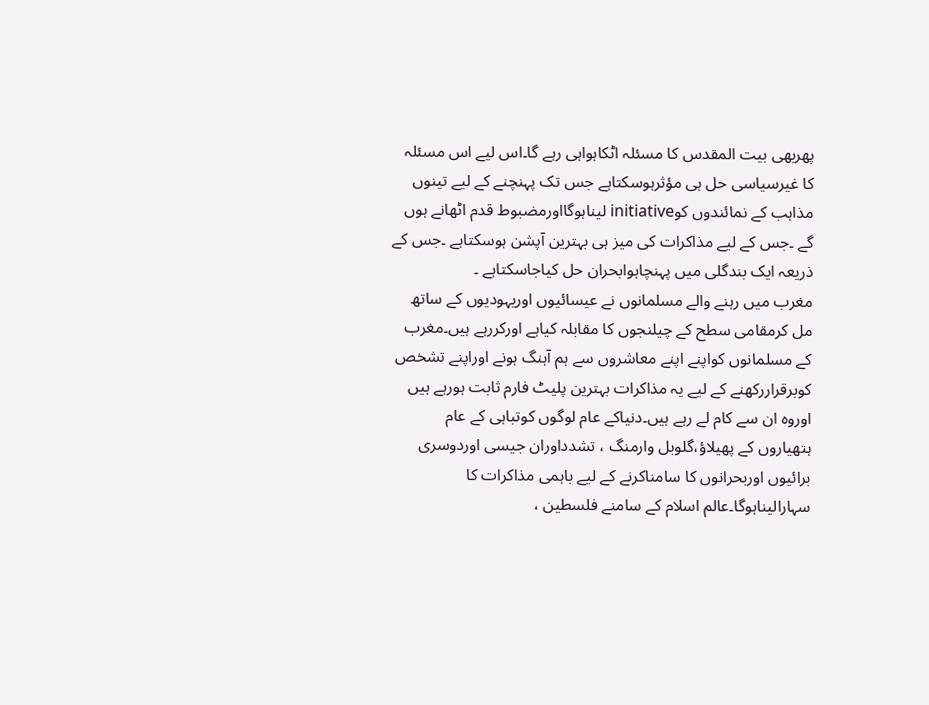پھربھی بیت المقدس کا مسئلہ اٹکاہواہی رہے گا۔اس لیے اس مسئلہ کا غیرسیاسی حل ہی مؤثرہوسکتاہے جس تک پہنچنے کے لیے تینوں مذاہب کے نمائندوں کوinitiative لیناہوگااورمضبوط قدم اٹھانے ہوں گے ۔جس کے لیے مذاکرات کی میز ہی بہترین آپشن ہوسکتاہے ۔جس کے ذریعہ ایک بندگلی میں پہنچاہوابحران حل کیاجاسکتاہے ۔
مغرب میں رہنے والے مسلمانوں نے عیسائیوں اوریہودیوں کے ساتھ مل کرمقامی سطح کے چیلنجوں کا مقابلہ کیاہے اورکررہے ہیں۔مغرب کے مسلمانوں کواپنے اپنے معاشروں سے ہم آہنگ ہونے اوراپنے تشخص کوبرقراررکھنے کے لیے یہ مذاکرات بہترین پلیٹ فارم ثابت ہورہے ہیں اوروہ ان سے کام لے رہے ہیں۔دنیاکے عام لوگوں کوتباہی کے عام ہتھیاروں کے پھیلاؤ،گلوبل وارمنگ ، تشدداوران جیسی اوردوسری برائیوں اوربحرانوں کا سامناکرنے کے لیے باہمی مذاکرات کا سہارالیناہوگا۔عالم اسلام کے سامنے فلسطین ،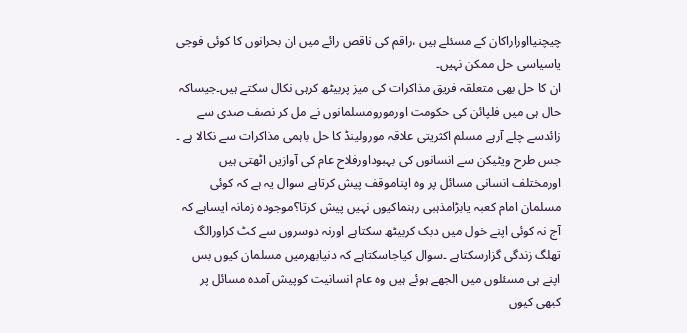چیچنیااوراراکان کے مسئلے ہیں ،راقم کی ناقص رائے میں ان بحرانوں کا کوئی فوجی یاسیاسی حل ممکن نہیں۔
ان کا حل بھی متعلقہ فریق مذاکرات کی میز پربیٹھ کرہی نکال سکتے ہیں۔جیساکہ حال ہی میں فلپائن کی حکومت اورمورومسلمانوں نے مل کر نصف صدی سے زائدسے چلے آرہے مسلم اکثریتی علاقہ مورولینڈ کا حل باہمی مذاکرات سے نکالا ہے ۔ جس طرح ویٹیکن سے انسانوں کی بہبوداورفلاح عام کی آوازیں اٹھتی ہیں اورمختلف انسانی مسائل پر وہ اپناموقف پیش کرتاہے سوال یہ ہے کہ کوئی مسلمان امام کعبہ یابڑامذہبی رہنماکیوں نہیں پیش کرتا؟موجودہ زمانہ ایساہے کہ آج نہ کوئی اپنے خول میں دبک کربیٹھ سکتاہے اورنہ دوسروں سے کٹ کراورالگ تھلگ زندگی گزارسکتاہے ۔سوال کیاجاسکتاہے کہ دنیابھرمیں مسلمان کیوں بس اپنے ہی مسئلوں میں الجھے ہوئے ہیں وہ عام انسانیت کوپیش آمدہ مسائل پر کبھی کیوں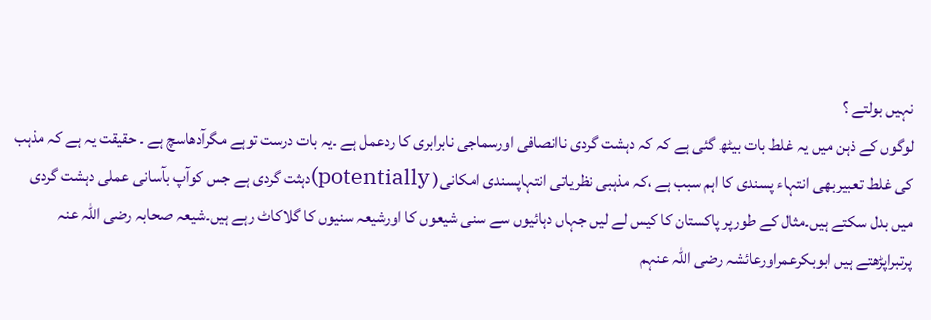نہیں بولتے ؟
لوگوں کے ذہن میں یہ غلط بات بیٹھ گئی ہے کہ کہ دہشت گردی ناانصافی اورسماجی نابرابری کا ردعمل ہے ۔یہ بات درست توہے مگرآدھاسچ ہے ۔ حقیقت یہ ہے کہ مذہب کی غلط تعبیربھی انتہاء پسندی کا اہم سبب ہے ،کہ مذہبی نظریاتی انتہاپسندی امکانی( potentially)دہثت گردی ہے جس کوآپ بآسانی عملی دہشت گردی میں بدل سکتے ہیں۔مثال کے طورپر پاکستان کا کیس لے لیں جہاں دہائیوں سے سنی شیعوں کا اورشیعہ سنیوں کا گلاکاٹ رہے ہیں۔شیعہ صحابہ رضی اللہ عنہ پرتبراپڑھتے ہیں ابوبکرعمراورعائشہ رضی اللہ عنہم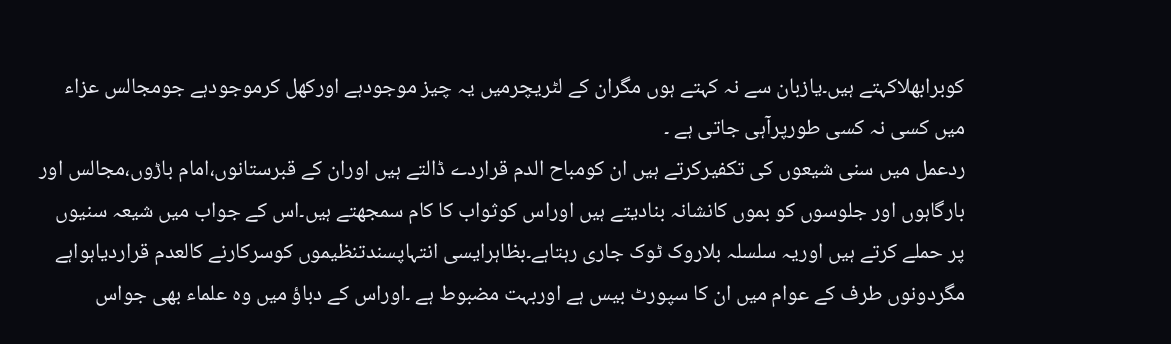کوبرابھلاکہتے ہیں۔یازبان سے نہ کہتے ہوں مگران کے لٹریچرمیں یہ چیز موجودہے اورکھل کرموجودہے جومجالس عزاء میں کسی نہ کسی طورپرآہی جاتی ہے ۔
ردعمل میں سنی شیعوں کی تکفیرکرتے ہیں ان کومباح الدم قراردے ڈالتے ہیں اوران کے قبرستانوں،امام باڑوں،مجالس اور بارگاہوں اور جلوسوں کو بموں کانشانہ بنادیتے ہیں اوراس کوثواب کا کام سمجھتے ہیں۔اس کے جواب میں شیعہ سنیوں پر حملے کرتے ہیں اوریہ سلسلہ بلاروک ٹوک جاری رہتاہے۔بظاہرایسی انتہاپسندتنظیموں کوسرکارنے کالعدم قراردیاہواہے مگردونوں طرف کے عوام میں ان کا سپورٹ بیس ہے اوربہت مضبوط ہے ۔اوراس کے دباؤ میں وہ علماء بھی جواس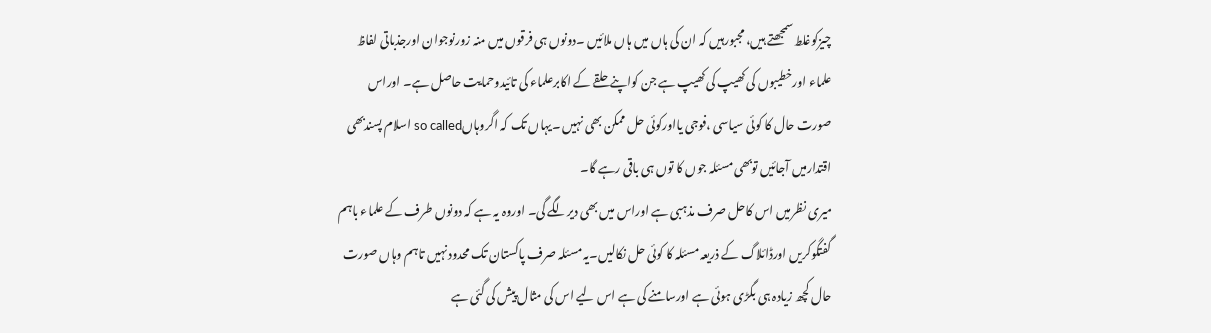چیزکوغلط سمجھتے ہیں، مجبورہیں کہ ان کی ہاں میں ہاں ملائیں ۔دونوں ہی فرقوں میں منہ زورنوجوان اورجذباتی لفاظ علماء اورخطیبوں کی کھیپ کی کھیپ ہے جن کواپنے حلقے کے اکابرعلماء کی تائیدوحمایت حاصل ہے۔ اوراس صورت حال کا کوئی سیاسی ،فوجی یااورکوئی حل ممکن بھی نہیں ۔یہاں تک کہ اگروہاںso called اسلام پسندبھی اقتدارمیں آجائیں توبھی مسئلہ جوں کا توں ہی باقی رہے گا۔
میری نظرمیں اس کاحل صرف مذہبی ہے اوراس میں بھی دیرلگے گی۔ اوروہ یہ ہے کہ دونوں طرف کے علماء باہم گفتگوکریں اورڈائلاگ کے ذریعہ مسئلہ کا کوئی حل نکالیں۔یہ مسئلہ صرف پاکستان تک محدودنہیں تاہم وہاں صورت حال کچھ زیادہ ہی بگڑی ہوئی ہے اورسامنے کی ہے اس لیے اس کی مثال پیش کی گئی ہے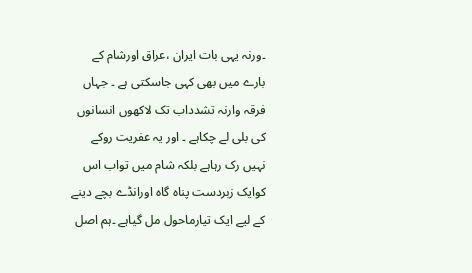۔ورنہ یہی بات ایران ،عراق اورشام کے بارے میں بھی کہی جاسکتی ہے ۔ جہاں فرقہ وارنہ تشدداب تک لاکھوں انسانوں کی بلی لے چکاہے ۔ اور یہ عفریت روکے نہیں رک رہاہے بلکہ شام میں تواب اس کوایک زبردست پناہ گاہ اورانڈے بچے دینے کے لیے ایک تیارماحول مل گیاہے ۔ہم اصل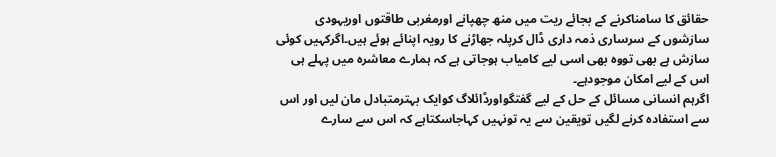حقائق کا سامناکرنے کے بجائے ریت میں منھ چھپانے اورمغربی طاقتوں اوریہودی سازشوں کے سرساری ذمہ داری ڈال کرپلہ جھاڑنے کا رویہ اپنائے ہوئے ہیں۔اگرکہیں کوئی سازش ہے بھی تووہ بھی اسی لیے کامیاب ہوجاتی ہے کہ ہمارے معاشرہ میں پہلے ہی اس کے لیے امکان موجودہے۔
اگرہم انسانی مسائل کے حل کے لیے گفتگواورڈائلاگ کوایک بہترمتبادل مان لیں اور اس سے استفادہ کرنے لگیں تویقین سے یہ تونہیں کہاجاسکتاہے کہ اس سے سارے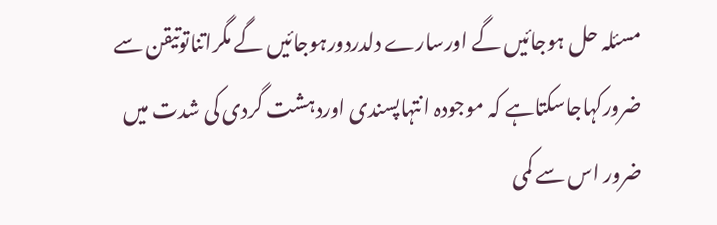مسئلہ حل ہوجائیں گے اورسارے دلدردورہوجائیں گے مگراتناتوتیقن سے ضرورکہاجاسکتاہے کہ موجودہ انتہاپسندی اوردہشت گردی کی شدت میں ضرور اس سے کمی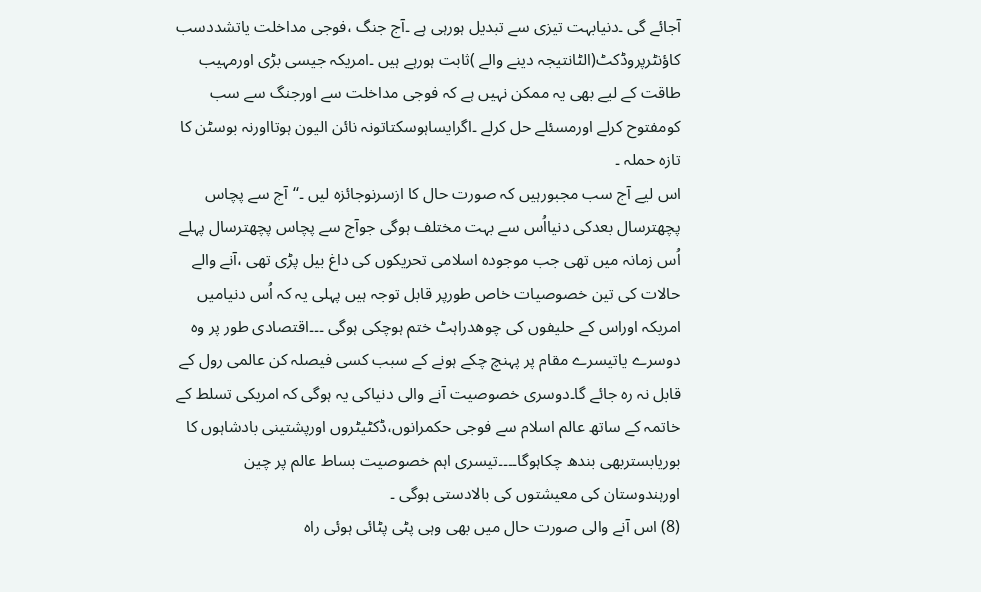آجائے گی ۔دنیابہت تیزی سے تبدیل ہورہی ہے ۔آج جنگ ،فوجی مداخلت یاتشددسب کاؤنٹرپروڈکٹ(الٹانتیجہ دینے والے )ثابت ہورہے ہیں ۔امریکہ جیسی بڑی اورمہیب طاقت کے لیے بھی یہ ممکن نہیں ہے کہ فوجی مداخلت سے اورجنگ سے سب کومفتوح کرلے اورمسئلے حل کرلے ۔اگرایساہوسکتاتونہ نائن الیون ہوتااورنہ بوسٹن کا تازہ حملہ ۔
اس لیے آج سب مجبورہیں کہ صورت حال کا ازسرنوجائزہ لیں ۔‘‘آج سے پچاس پچھترسال بعدکی دنیااُس سے بہت مختلف ہوگی جوآج سے پچاس پچھترسال پہلے اُس زمانہ میں تھی جب موجودہ اسلامی تحریکوں کی داغ بیل پڑی تھی ،آنے والے حالات کی تین خصوصیات خاص طورپر قابل توجہ ہیں پہلی یہ کہ اُس دنیامیں امریکہ اوراس کے حلیفوں کی چوھدراہٹ ختم ہوچکی ہوگی ۔۔۔اقتصادی طور پر وہ دوسرے یاتیسرے مقام پر پہنچ چکے ہونے کے سبب کسی فیصلہ کن عالمی رول کے قابل نہ رہ جائے گا۔دوسری خصوصیت آنے والی دنیاکی یہ ہوگی کہ امریکی تسلط کے خاتمہ کے ساتھ عالم اسلام سے فوجی حکمرانوں،ڈکٹیٹروں اورپشتینی بادشاہوں کا بوریابستربھی بندھ چکاہوگا۔۔۔۔تیسری اہم خصوصیت بساط عالم پر چین اورہندوستان کی معیشتوں کی بالادستی ہوگی ۔
(8) اس آنے والی صورت حال میں بھی وہی پٹی پٹائی ہوئی راہ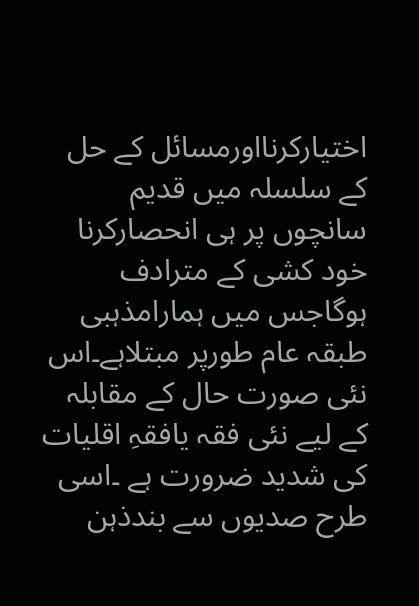اختیارکرنااورمسائل کے حل کے سلسلہ میں قدیم سانچوں پر ہی انحصارکرنا خود کشی کے مترادف ہوگاجس میں ہمارامذہبی طبقہ عام طورپر مبتلاہے۔اس نئی صورت حال کے مقابلہ کے لیے نئی فقہ یافقہِ اقلیات کی شدید ضرورت ہے ۔اسی طرح صدیوں سے بندذہن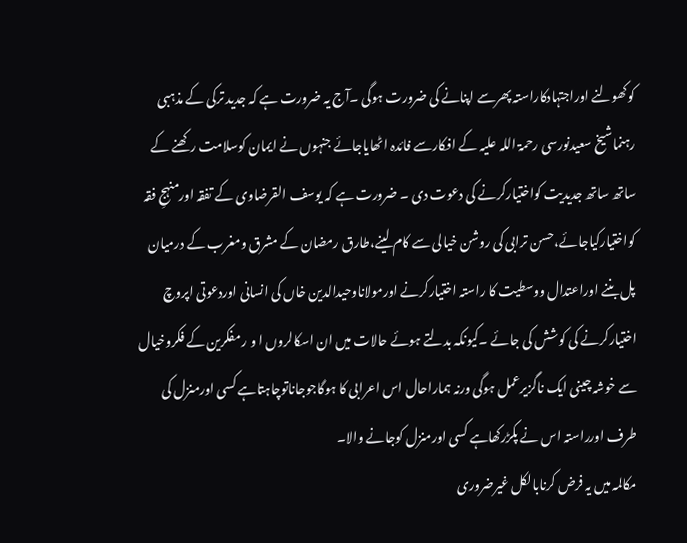کوکھولنے اوراجتہادکاراستہ پھرسے اپنانے کی ضرورت ہوگی ۔آج یہ ضرورت ہے کہ جدید ترکی کے مذہبی رہنماشیخ سعیدنورسی رحمۃ اللہ علیہ کے افکارسے فائدہ اٹھایاجائے جنہوں نے ایمان کوسلامت رکھنے کے ساتھ ساتھ جدیدیت کواختیارکرنے کی دعوت دی ۔ ضرورت ہے کہ یوسف القرضاوی کے تفقہ اورمنہجِ فقہ کواختیارکیاجائے،حسن ترابی کی روشن خیالی سے کام لینے،طارق رمضان کے مشرق ومغرب کے درمیان پل بننے اوراعتدال ووسطیت کا راستہ اختیارکرنے اورمولاناوحیدالدین خاں کی انسانی اوردعوتی اپروچ اختیارکرنے کی کوشش کی جائے ۔کیونکہ بدلتے ہوئے حالات میں ان اسکالروں ا و ر مفکرین کے فکروخیال سے خوشہ چینی ایک ناگزیرعمل ہوگی ورنہ ہماراحال اس اعرابی کا ہوگاجوجاناتوچاہتاہے کسی اورمنزل کی طرف اورراستہ اس نے پکڑرکھاہے کسی اورمنزل کوجانے والا۔
مکالمہ میں یہ فرض کرنابالکل غیرضروری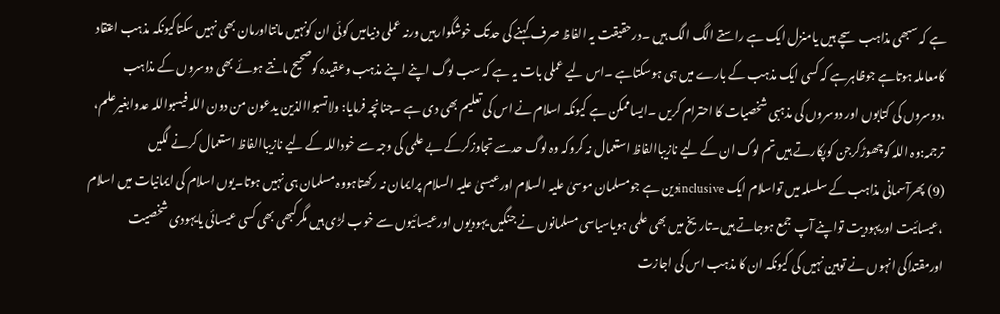ہے کہ سبھی مذاہب سچے ہیں یامنزل ایک ہے راستے الگ الگ ہیں ۔درحقیقت یہ الفاظ صرف کہنے کی حدتک خوشگوارہیں ورنہ عملی دنیامیں کوئی ان کونہیں مانتااورمان بھی نہیں سکتاکیونکہ مذہب اعتقاد کامعاملہ ہوتاہے جوظاہرہے کہ کسی ایک مذہب کے بارے میں ہی ہوسکتاہے ۔اس لیے عملی بات یہ ہے کہ سب لوگ اپنے اپنے مذہب وعقیدہ کوصحیح مانتے ہوئے بھی دوسروں کے مذاہب ،دوسروں کی کتابوں اور دوسروں کی مذہبی شخصیات کا احترام کریں ۔ایساممکن ہے کیونکہ اسلام نے اس کی تعلیم بھی دی ہے ۔چنانچہ فرمایا: ولاتسبواالذین یدعون من دون اللہ فیسبواللہ عدوابغیرعلم، ترجمہ:وہ اللہ کوچھوڑکرجن کوپکارتے ہیں تم لوگ ان کے لیے نازیباالفاظ استعمال نہ کروکہ وہ لوگ حدسے تجاوزکرکے بے علمی کی وجہ سے خوداللہ کے لیے نازیباالفاظ استعمال کرنے لگیں
(9) پھرآسمانی مذاہب کے سلسلہ میں تواسلام ایک inclusiveدین ہے جومسلمان موسیٰ علیہ السلام اورعیسیٰ علیہ السلام پرایمان نہ رکھتاہووہ مسلمان ہی نہیں ہوتا۔یوں اسلام کی ایمانیات میں اسلام ،عیسائیت اوریہودیت تواپنے آپ جمع ہوجاتے ہیں۔تاریخ میں بھی علمی ہویاسیاسی مسلمانوں نے جنگیں یہودیوں اورعیسائیوں سے خوب لڑی ہیں مگرکبھی بھی کسی عیسائی یایہودی شخصیت اورمقتداکی انہوں نے توہین نہیں کی کیونکہ ان کا مذہب اس کی اجازت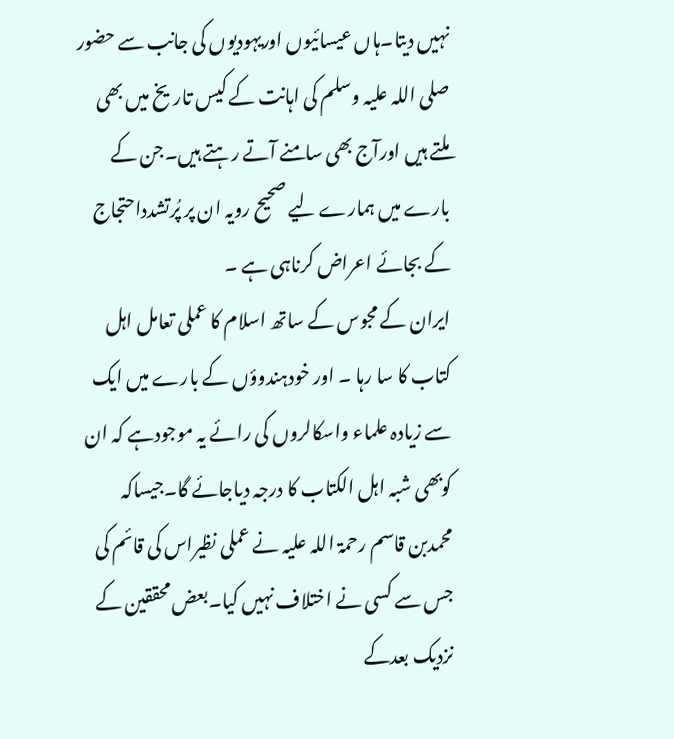نہیں دیتا۔ہاں عیسائیوں اوریہودیوں کی جانب سے حضور صلی اللہ علیہ وسلم کی اہانت کے کیس تاریخ میں بھی ملتے ہیں اورآج بھی سامنے آتے رہتے ہیں۔جن کے بارے میں ہمارے لیے صحیح رویہ ان پر پُرتشدداحتجاج کے بجائے اعراض کرناہی ہے ۔
ایران کے مجوس کے ساتھ اسلام کا عملی تعامل اہل کتاب کا سا رہا ۔ اور خودہندوؤں کے بارے میں ایک سے زیادہ علماء واسکالروں کی رائے یہ موجودہے کہ ان کوبھی شبہ اہل الکتاب کا درجہ دیاجائے گا۔جیساکہ محمدبن قاسم رحمۃ اللہ علیہ نے عملی نظیراس کی قائم کی جس سے کسی نے اختلاف نہیں کیا۔بعض محققین کے نزدیک بعدکے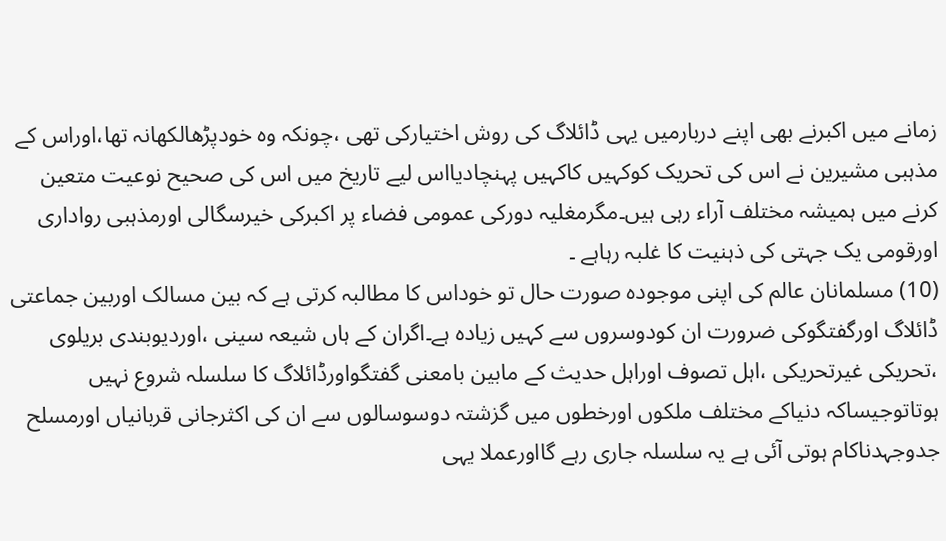زمانے میں اکبرنے بھی اپنے دربارمیں یہی ڈائلاگ کی روش اختیارکی تھی ،چونکہ وہ خودپڑھالکھانہ تھا،اوراس کے مذہبی مشیرین نے اس کی تحریک کوکہیں کاکہیں پہنچادیااس لیے تاریخ میں اس کی صحیح نوعیت متعین کرنے میں ہمیشہ مختلف آراء رہی ہیں۔مگرمغلیہ دورکی عمومی فضاء پر اکبرکی خیرسگالی اورمذہبی رواداری اورقومی یک جہتی کی ذہنیت کا غلبہ رہاہے ۔
(10) مسلمانان عالم کی اپنی موجودہ صورت حال تو خوداس کا مطالبہ کرتی ہے کہ بین مسالک اوربین جماعتی ڈائلاگ اورگفتگوکی ضرورت ان کودوسروں سے کہیں زیادہ ہے۔اگران کے ہاں شیعہ سینی ،اوردیوبندی بریلوی ،تحریکی غیرتحریکی ،اہل تصوف اوراہل حدیث کے مابین بامعنی گفتگواورڈائلاگ کا سلسلہ شروع نہیں ہوتاتوجیساکہ دنیاکے مختلف ملکوں اورخطوں میں گزشتہ دوسوسالوں سے ان کی اکثرجانی قربانیاں اورمسلح جدوجہدناکام ہوتی آئی ہے یہ سلسلہ جاری رہے گااورعملا یہی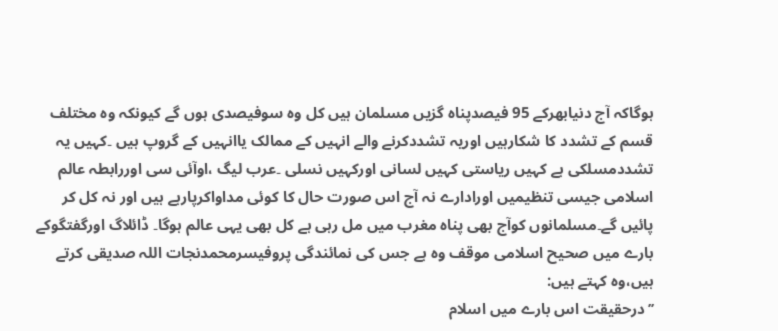ہوگاکہ آج دنیابھرکے 95 فیصدپناہ گزیں مسلمان ہیں کل وہ سوفیصدی ہوں گے کیونکہ وہ مختلف قسم کے تشدد کا شکارہیں اوریہ تشددکرنے والے انہیں کے ممالک یاانہیں کے گروپ ہیں ۔کہیں یہ تشددمسلکی ہے کہیں ریاستی کہیں لسانی اورکہیں نسلی ۔عرب لیگ ،اوآئی سی اوررابطہ عالم اسلامی جیسی تنظیمیں اورادارے نہ آج اس صورت حال کا کوئی مداواکرپارہے ہیں اور نہ کل کر پائیں گے۔مسلمانوں کوآج بھی پناہ مغرب میں مل رہی ہے کل بھی یہی عالم ہوگا۔ ڈائلاگ اورگفتگوکے بارے میں صحیح اسلامی موقف وہ ہے جس کی نمائندگی پروفیسرمحمدنجات اللہ صدیقی کرتے ہیں،وہ کہتے ہیں:
’’درحقیقت اس بارے میں اسلام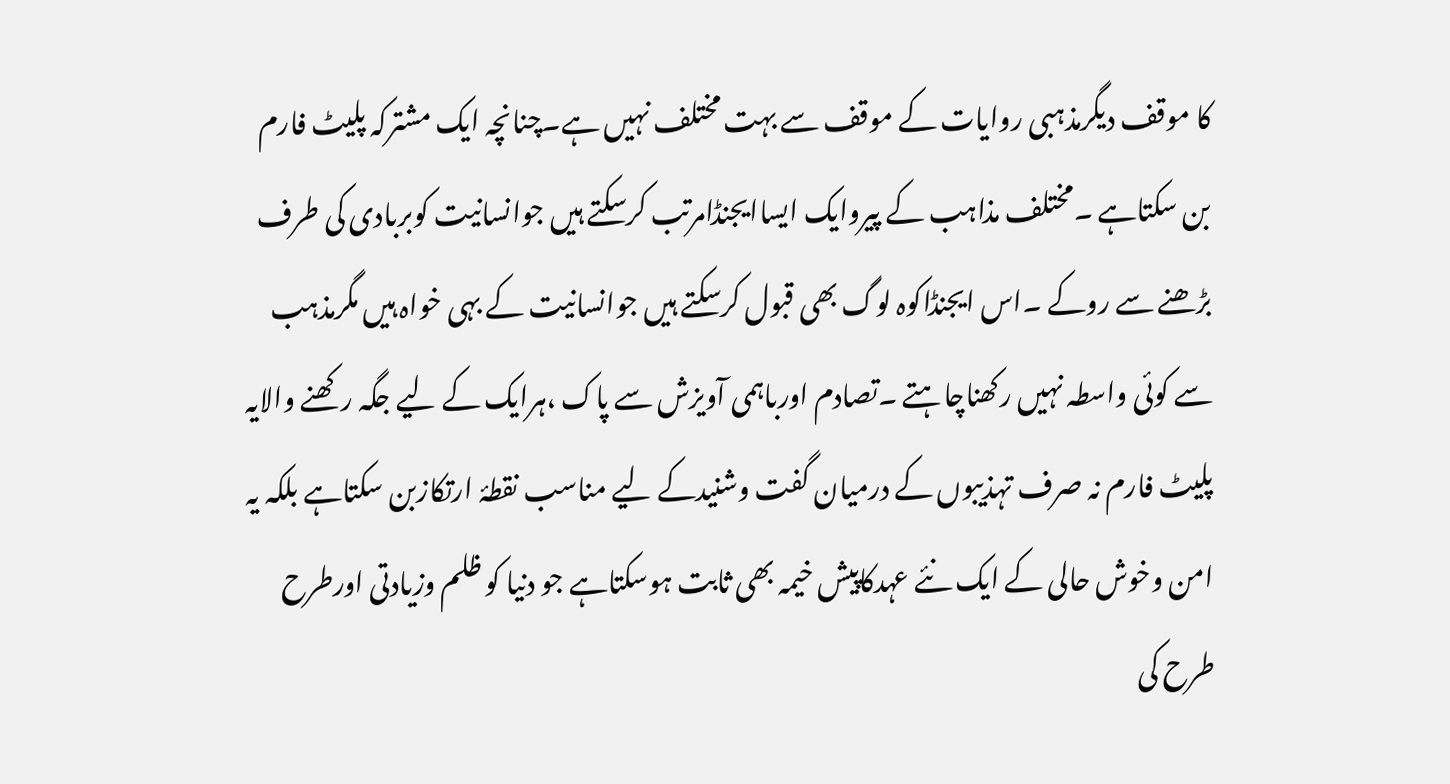کا موقف دیگرمذہبی روایات کے موقف سے بہت مختلف نہیں ہے۔چنانچہ ایک مشترکہ پلیٹ فارم بن سکتاہے ۔مختلف مذاہب کے پیروایک ایساایجنڈامرتب کرسکتے ہیں جوانسانیت کوبربادی کی طرف بڑھنے سے روکے ۔اس ایجنڈاکوہ لوگ بھی قبول کرسکتے ہیں جوانسانیت کے بہی خواہ ہیں مگرمذہب سے کوئی واسطہ نہیں رکھناچاہتے ۔تصادم اورباہمی آویزش سے پاک ،ہرایک کے لیے جگہ رکھنے والایہ پلیٹ فارم نہ صرف تہذیبوں کے درمیان گفت وشنیدکے لیے مناسب نقطۂ ارتکازبن سکتاہے بلکہ یہ امن وخوش حالی کے ایک نئے عہدکاپیش خیمہ بھی ثابت ہوسکتاہے جو دنیا کو ظلم وزیادتی اورطرح طرح کی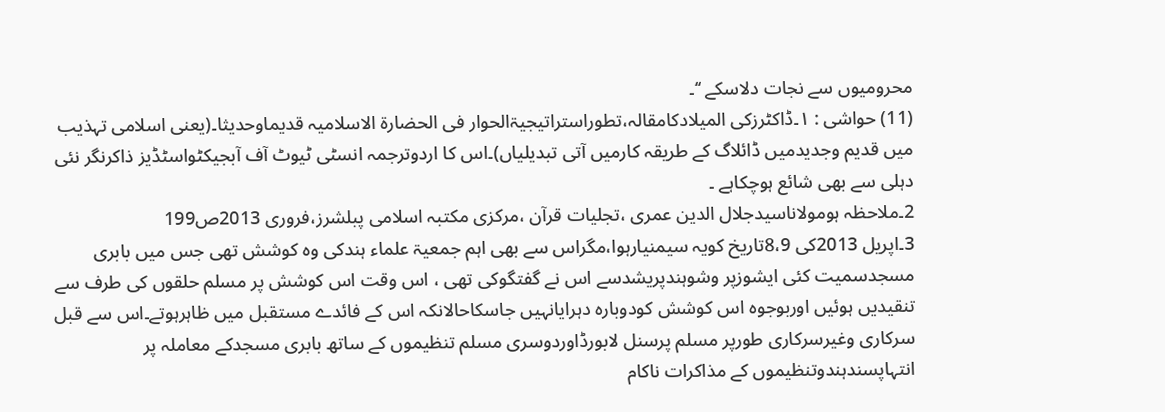محرومیوں سے نجات دلاسکے ‘‘۔
(11) حواشی : ۱۔ڈاکٹرزکی المیلادکامقالہ،تطوراستراتیجیۃالحوار فی الحضارۃ الاسلامیہ قدیماوحدیثا۔(یعنی اسلامی تہذیب میں قدیم وجدیدمیں ڈائلاگ کے طریقہ کارمیں آتی تبدیلیاں)۔اس کا اردوترجمہ انسٹی ٹیوٹ آف آبجیکٹواسٹڈیز ذاکرنگر نئی دہلی سے بھی شائع ہوچکاہے ۔
2۔ملاحظہ ہومولاناسیدجلال الدین عمری ،تجلیات قرآن ،مرکزی مکتبہ اسلامی پبلشرز،فروری 2013ص199
3۔اپریل 2013کی 8،9تاریخ کویہ سیمنیارہوا،مگراس سے بھی اہم جمعیۃ علماء ہندکی وہ کوشش تھی جس میں بابری مسجدسمیت کئی ایشوزپر وشوہندپریشدسے اس نے گفتگوکی تھی ، اس وقت اس کوشش پر مسلم حلقوں کی طرف سے تنقیدیں ہوئیں اوربوجوہ اس کوشش کودوبارہ دہرایانہیں جاسکاحالانکہ اس کے فائدے مستقبل میں ظاہرہوتے۔اس سے قبل سرکاری وغیرسرکاری طورپر مسلم پرسنل لابورڈاوردوسری مسلم تنظیموں کے ساتھ بابری مسجدکے معاملہ پر انتہاپسندہندوتنظیموں کے مذاکرات ناکام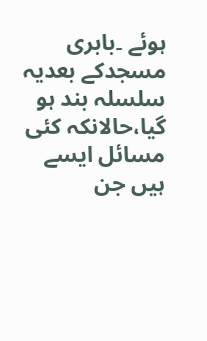ہوئے ۔بابری مسجدکے بعدیہ سلسلہ بند ہو گیا،حالانکہ کئی مسائل ایسے ہیں جن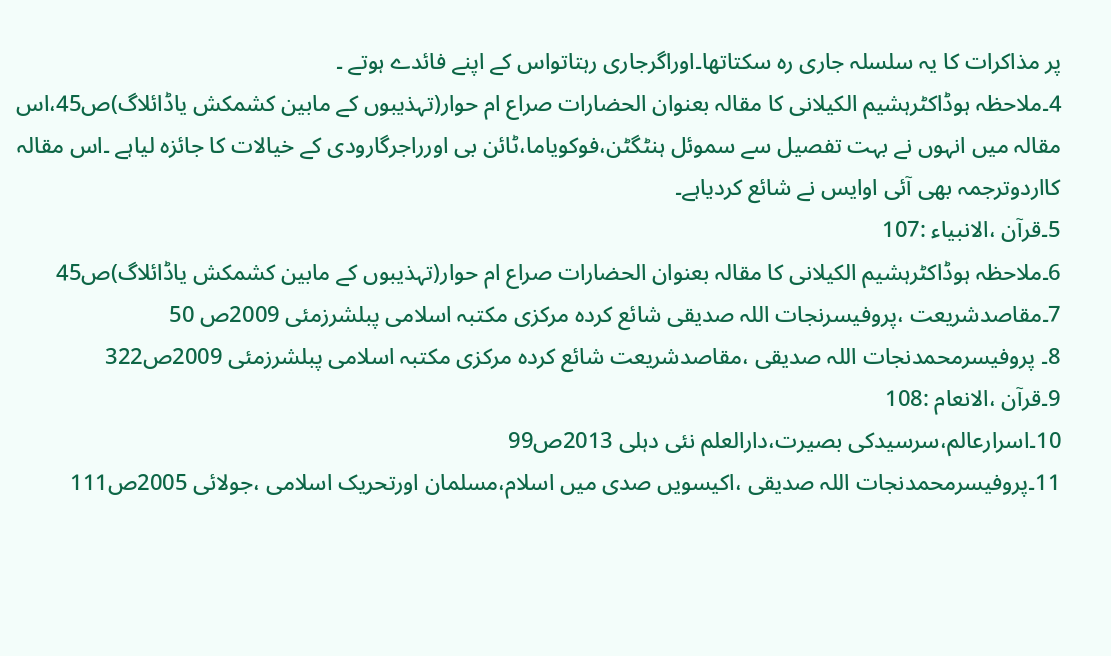پر مذاکرات کا یہ سلسلہ جاری رہ سکتاتھا۔اوراگرجاری رہتاتواس کے اپنے فائدے ہوتے ۔
4۔ملاحظہ ہوڈاکٹرہشیم الکیلانی کا مقالہ بعنوان الحضارات صراع ام حوار(تہذیبوں کے مابین کشمکش یاڈائلاگ)ص45،اس مقالہ میں انہوں نے بہت تفصیل سے سموئل ہنٹگٹن،فوکویاما،ٹائن بی اورراجرگارودی کے خیالات کا جائزہ لیاہے ۔اس مقالہ کااردوترجمہ بھی آئی اوایس نے شائع کردیاہے۔
5۔قرآن ،الانبیاء :107
6۔ملاحظہ ہوڈاکٹرہشیم الکیلانی کا مقالہ بعنوان الحضارات صراع ام حوار(تہذیبوں کے مابین کشمکش یاڈائلاگ)ص45
7۔مقاصدشریعت ،پروفیسرنجات اللہ صدیقی شائع کردہ مرکزی مکتبہ اسلامی پبلشرزمئی 2009ص 50
8۔ پروفیسرمحمدنجات اللہ صدیقی ،مقاصدشریعت شائع کردہ مرکزی مکتبہ اسلامی پبلشرزمئی 2009ص322
9۔قرآن ،الانعام :108
10۔اسرارعالم،سرسیدکی بصیرت،دارالعلم نئی دہلی 2013ص99
11۔پروفیسرمحمدنجات اللہ صدیقی ،اکیسویں صدی میں اسلام،مسلمان اورتحریک اسلامی ،جولائی 2005ص111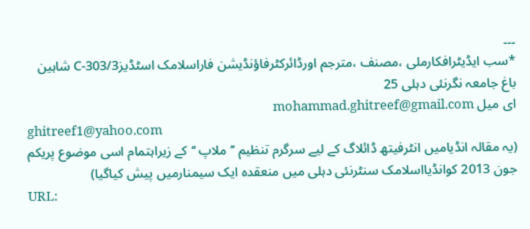۔۔۔
*سب ایڈیٹرافکارملی ،مصنف ،مترجم اورڈائرکٹرفاؤنڈیشن فاراسلامک اسٹڈیزC-303/3 شاہین باغ جامعہ نگرنئی دہلی 25
ای میل mohammad.ghitreef@gmail.com
ghitreef1@yahoo.com
(یہ مقالہ انڈیامیں انٹرفیتھ ڈائلاگ کے لیے سرگرم تنظیم ’’ملاپ ‘‘کے زیراہتمام اسی موضوع پریکم جون 2013 کوانڈیااسلامک سنٹرنئی دہلی میں منعقدہ ایک سیمنارمیں پیش کیاگیا)
URL: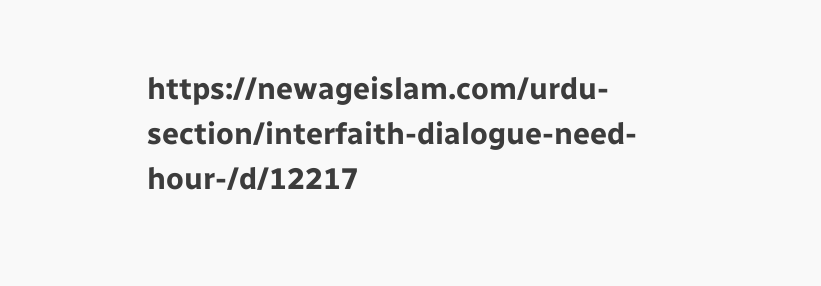https://newageislam.com/urdu-section/interfaith-dialogue-need-hour-/d/12217